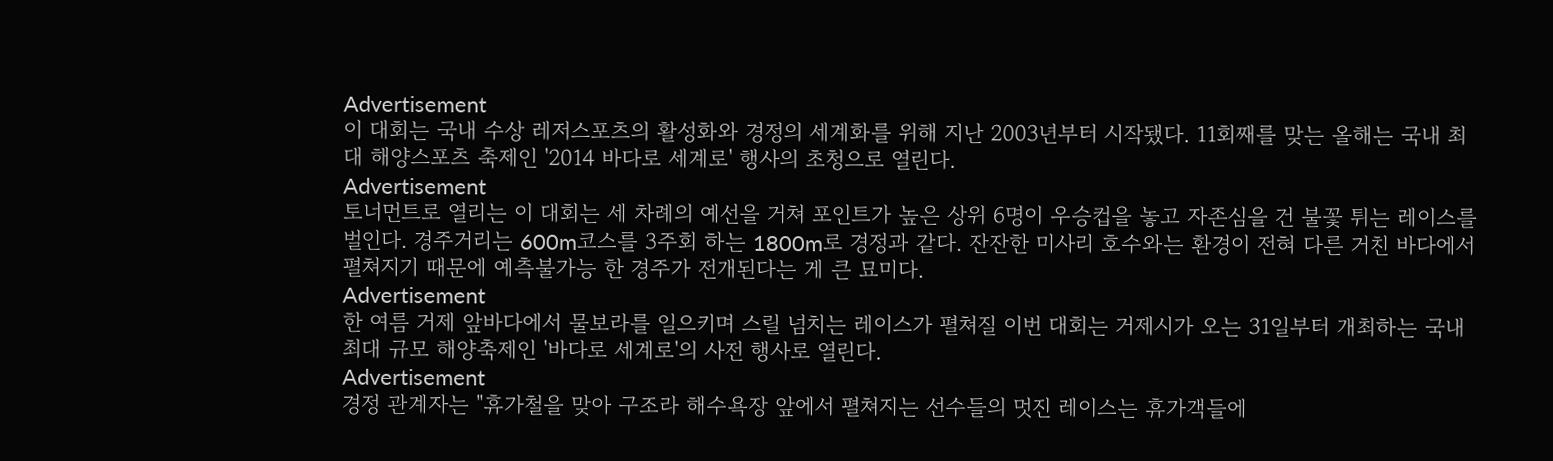Advertisement
이 대회는 국내 수상 레저스포츠의 활성화와 경정의 세계화를 위해 지난 2003년부터 시작됐다. 11회째를 맞는 올해는 국내 최대 해양스포츠 축제인 '2014 바다로 세계로' 행사의 초청으로 열린다.
Advertisement
토너먼트로 열리는 이 대회는 세 차례의 예선을 거쳐 포인트가 높은 상위 6명이 우승컵을 놓고 자존심을 건 불꽃 튀는 레이스를 벌인다. 경주거리는 600m코스를 3주회 하는 1800m로 경정과 같다. 잔잔한 미사리 호수와는 환경이 전혀 다른 거친 바다에서 펼쳐지기 때문에 예측불가능 한 경주가 전개된다는 게 큰 묘미다.
Advertisement
한 여름 거제 앞바다에서 물보라를 일으키며 스릴 넘치는 레이스가 펼쳐질 이번 대회는 거제시가 오는 31일부터 개최하는 국내 최대 규모 해양축제인 '바다로 세계로'의 사전 행사로 열린다.
Advertisement
경정 관계자는 "휴가철을 맞아 구조라 해수욕장 앞에서 펼쳐지는 선수들의 멋진 레이스는 휴가객들에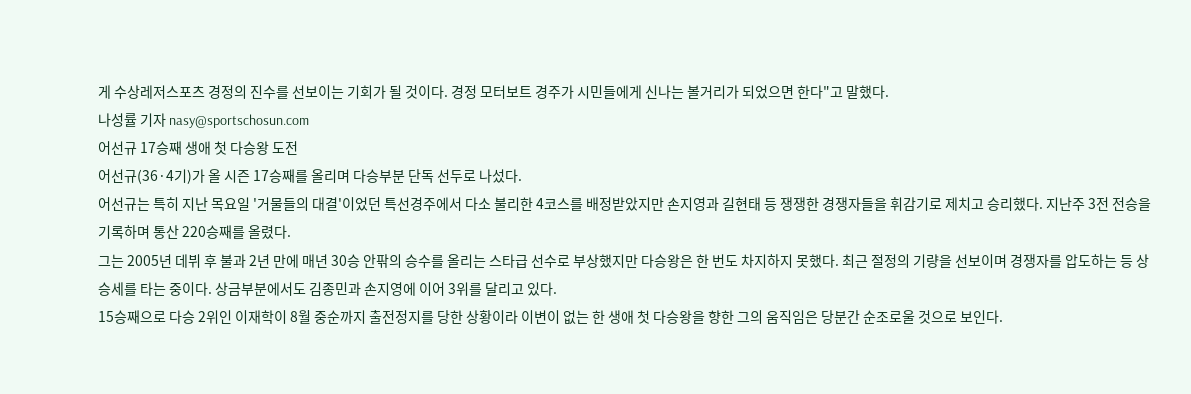게 수상레저스포츠 경정의 진수를 선보이는 기회가 될 것이다. 경정 모터보트 경주가 시민들에게 신나는 볼거리가 되었으면 한다"고 말했다.
나성률 기자 nasy@sportschosun.com
어선규 17승째 생애 첫 다승왕 도전
어선규(36·4기)가 올 시즌 17승째를 올리며 다승부분 단독 선두로 나섰다.
어선규는 특히 지난 목요일 '거물들의 대결'이었던 특선경주에서 다소 불리한 4코스를 배정받았지만 손지영과 길현태 등 쟁쟁한 경쟁자들을 휘감기로 제치고 승리했다. 지난주 3전 전승을 기록하며 통산 220승째를 올렸다.
그는 2005년 데뷔 후 불과 2년 만에 매년 30승 안팎의 승수를 올리는 스타급 선수로 부상했지만 다승왕은 한 번도 차지하지 못했다. 최근 절정의 기량을 선보이며 경쟁자를 압도하는 등 상승세를 타는 중이다. 상금부분에서도 김종민과 손지영에 이어 3위를 달리고 있다.
15승째으로 다승 2위인 이재학이 8월 중순까지 출전정지를 당한 상황이라 이변이 없는 한 생애 첫 다승왕을 향한 그의 움직임은 당분간 순조로울 것으로 보인다.